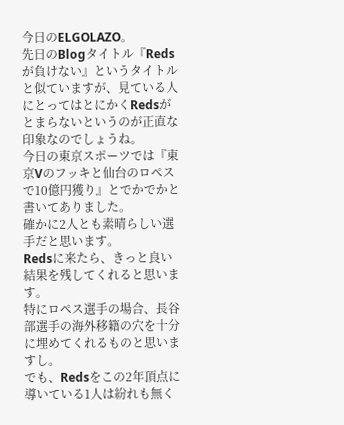今日のELGOLAZO。
先日のBlogタイトル『Redsが負けない』というタイトルと似ていますが、見ている人にとってはとにかくRedsがとまらないというのが正直な印象なのでしょうね。
今日の東京スポーツでは『東京Vのフッキと仙台のロペスで10億円獲り』とでかでかと書いてありました。
確かに2人とも素晴らしい選手だと思います。
Redsに来たら、きっと良い結果を残してくれると思います。
特にロペス選手の場合、長谷部選手の海外移籍の穴を十分に埋めてくれるものと思いますし。
でも、Redsをこの2年頂点に導いている1人は紛れも無く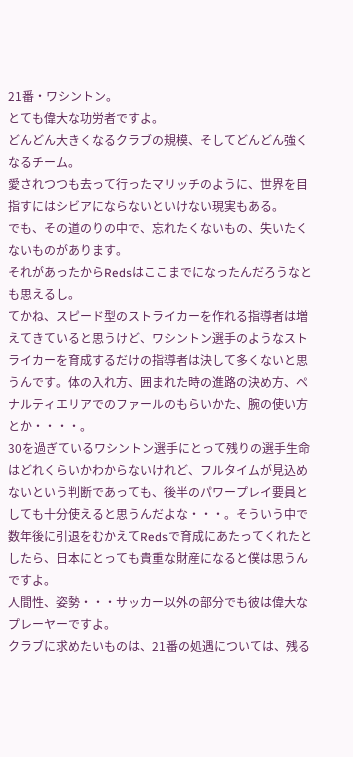21番・ワシントン。
とても偉大な功労者ですよ。
どんどん大きくなるクラブの規模、そしてどんどん強くなるチーム。
愛されつつも去って行ったマリッチのように、世界を目指すにはシビアにならないといけない現実もある。
でも、その道のりの中で、忘れたくないもの、失いたくないものがあります。
それがあったからRedsはここまでになったんだろうなとも思えるし。
てかね、スピード型のストライカーを作れる指導者は増えてきていると思うけど、ワシントン選手のようなストライカーを育成するだけの指導者は決して多くないと思うんです。体の入れ方、囲まれた時の進路の決め方、ペナルティエリアでのファールのもらいかた、腕の使い方とか・・・・。
30を過ぎているワシントン選手にとって残りの選手生命はどれくらいかわからないけれど、フルタイムが見込めないという判断であっても、後半のパワープレイ要員としても十分使えると思うんだよな・・・。そういう中で数年後に引退をむかえてRedsで育成にあたってくれたとしたら、日本にとっても貴重な財産になると僕は思うんですよ。
人間性、姿勢・・・サッカー以外の部分でも彼は偉大なプレーヤーですよ。
クラブに求めたいものは、21番の処遇については、残る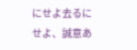にせよ去るにせよ、誠意あ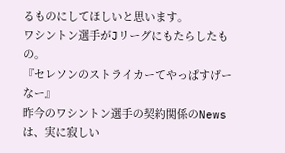るものにしてほしいと思います。
ワシントン選手がJリーグにもたらしたもの。
『セレソンのストライカーてやっぱすげーなー』
昨今のワシントン選手の契約関係のNewsは、実に寂しい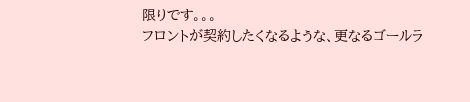限りです。。。
フロントが契約したくなるような、更なるゴールラ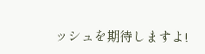ッシュを期待しますよ!